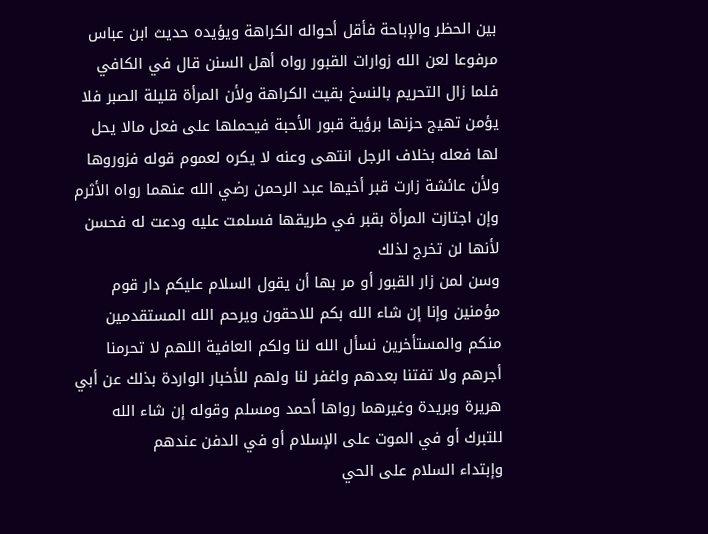بين الحظر والإباحة فأقل أحواله الكراهة ويؤيده حديث ابن عباس مرفوعا لعن الله زوارات القبور رواه أهل السنن قال في الكافي فلما زال التحريم بالنسخ بقيت الكراهة ولأن المرأة قليلة الصبر فلا يؤمن تهيج حزنها برؤية قبور الأحبة فيحملها على فعل مالا يحل لها فعله بخلاف الرجل انتهى وعنه لا يكره لعموم قوله فزوروها ولأن عائشة زارت قبر أخيها عبد الرحمن رضي الله عنهما رواه الأثرم
وإن اجتازت المرأة بقبر في طريقها فسلمت عليه ودعت له فحسن لأنها لن تخرج لذلك
وسن لمن زار القبور أو مر بها أن يقول السلام عليكم دار قوم مؤمنين وإنا إن شاء الله بكم للاحقون ويرحم الله المستقدمين منكم والمستأخرين نسأل الله لنا ولكم العافية اللهم لا تحرمنا أجرهم ولا تفتنا بعدهم واغفر لنا ولهم للأخبار الواردة بذلك عن أبي هريرة وبريدة وغيرهما رواها أحمد ومسلم وقوله إن شاء الله للتبرك أو في الموت على الإسلام أو في الدفن عندهم
وإبتداء السلام على الحي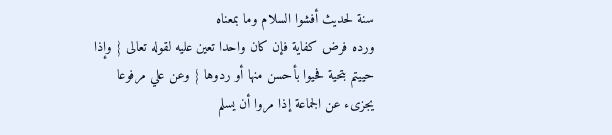سنة لحديث أفشوا السلام وما بمعناه
ورده فرض كفاية فإن كان واحدا تعين عليه لقوله تعالى { وإذا حييتم بتحية فحيوا بأحسن منها أو ردوها } وعن علي مرفوعا يجزىء عن الجماعة إذا مروا أن يسلم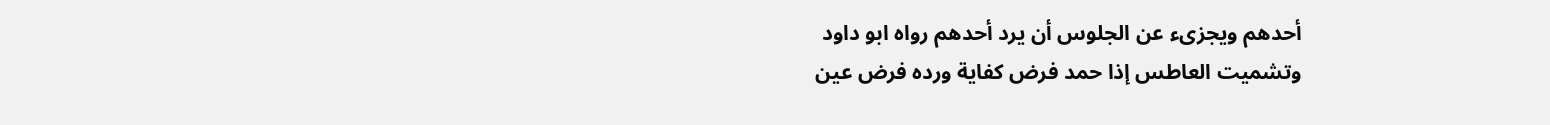أحدهم ويجزىء عن الجلوس أن يرد أحدهم رواه ابو داود
وتشميت العاطس إذا حمد فرض كفاية ورده فرض عين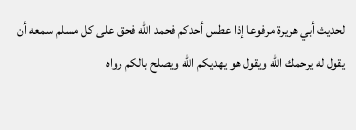لحديث أبي هريرة مرفوعا إذا عطس أحدكم فحمد الله فحق على كل مسلم سمعه أن يقول له يرحمك الله ويقول هو يهديكم الله ويصلح بالكم رواه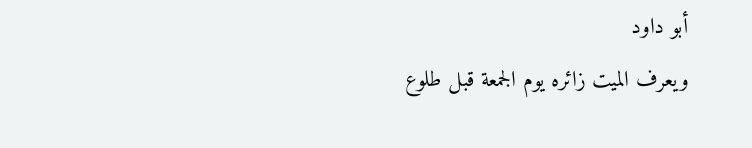أبو داود
ويعرف الميت زائره يوم الجمعة قبل طلوع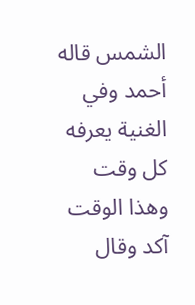الشمس قاله أحمد وفي الغنية يعرفه كل وقت وهذا الوقت آكد وقال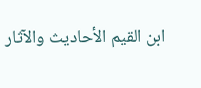ابن القيم الأحاديث والآثار